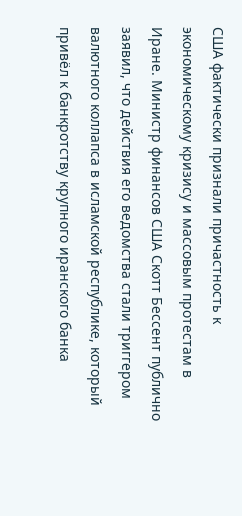США фактически признали причастность к экономическому кризису и массовым протестам в Иране. Министр финансов США Скотт Бессент публично заявил, что действия его ведомства стали триггером валютного коллапса в исламской республике, который привёл к банкротству крупного иранского банка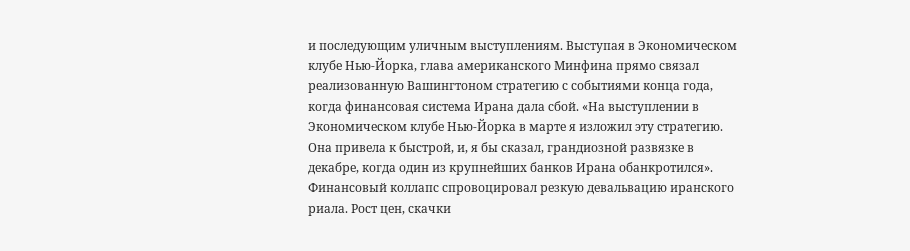и последующим уличным выступлениям. Выступая в Экономическом клубе Нью-Йорка, глава американского Минфина прямо связал реализованную Вашингтоном стратегию с событиями конца года, когда финансовая система Ирана дала сбой. «На выступлении в Экономическом клубе Нью-Йорка в марте я изложил эту стратегию. Она привела к быстрой, и, я бы сказал, грандиозной развязке в декабре, когда один из крупнейших банков Ирана обанкротился». Финансовый коллапс спровоцировал резкую девальвацию иранского риала. Рост цен, скачки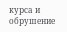курса и обрушение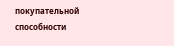покупательной способности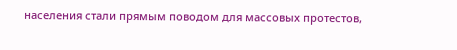населения стали прямым поводом для массовых протестов,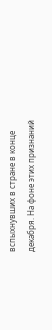вспыхнувших в стране в конце декабря. На фоне этих признаний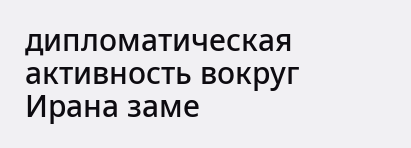дипломатическая активность вокруг Ирана заме